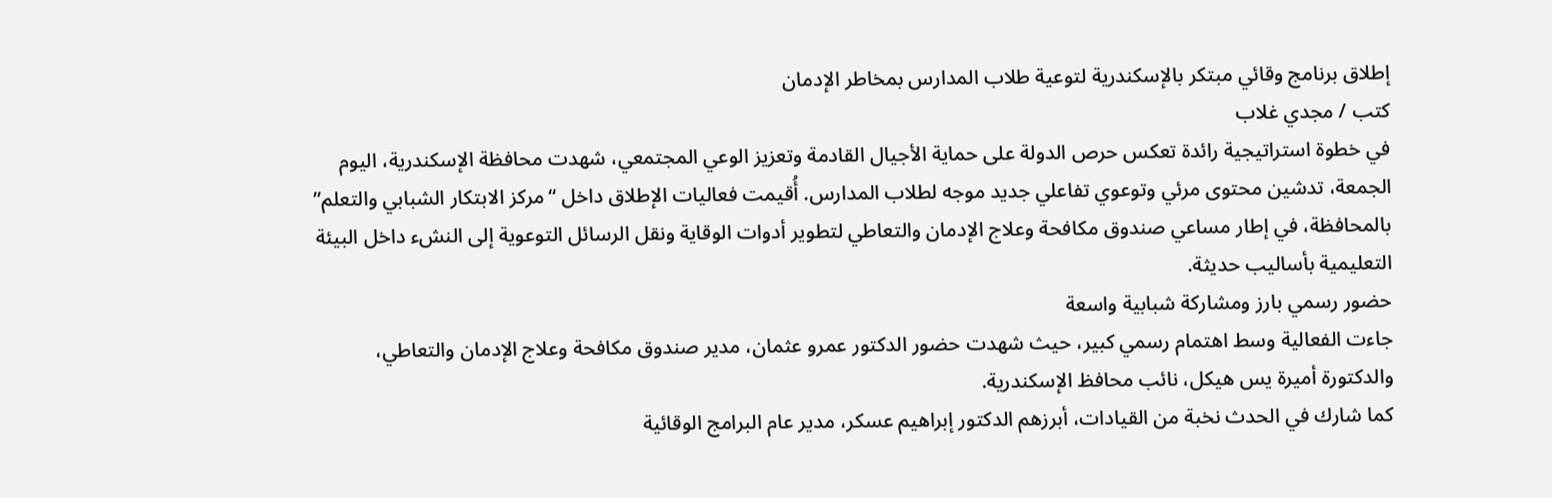إطلاق برنامج وقائي مبتكر بالإسكندرية لتوعية طلاب المدارس بمخاطر الإدمان
كتب / مجدي غلاب
في خطوة استراتيجية رائدة تعكس حرص الدولة على حماية الأجيال القادمة وتعزيز الوعي المجتمعي، شهدت محافظة الإسكندرية، اليوم الجمعة، تدشين محتوى مرئي وتوعوي تفاعلي جديد موجه لطلاب المدارس. أُقيمت فعاليات الإطلاق داخل “مركز الابتكار الشبابي والتعلم” بالمحافظة، في إطار مساعي صندوق مكافحة وعلاج الإدمان والتعاطي لتطوير أدوات الوقاية ونقل الرسائل التوعوية إلى النشء داخل البيئة التعليمية بأساليب حديثة.
حضور رسمي بارز ومشاركة شبابية واسعة
جاءت الفعالية وسط اهتمام رسمي كبير، حيث شهدت حضور الدكتور عمرو عثمان، مدير صندوق مكافحة وعلاج الإدمان والتعاطي، والدكتورة أميرة يس هيكل، نائب محافظ الإسكندرية.
كما شارك في الحدث نخبة من القيادات، أبرزهم الدكتور إبراهيم عسكر، مدير عام البرامج الوقائية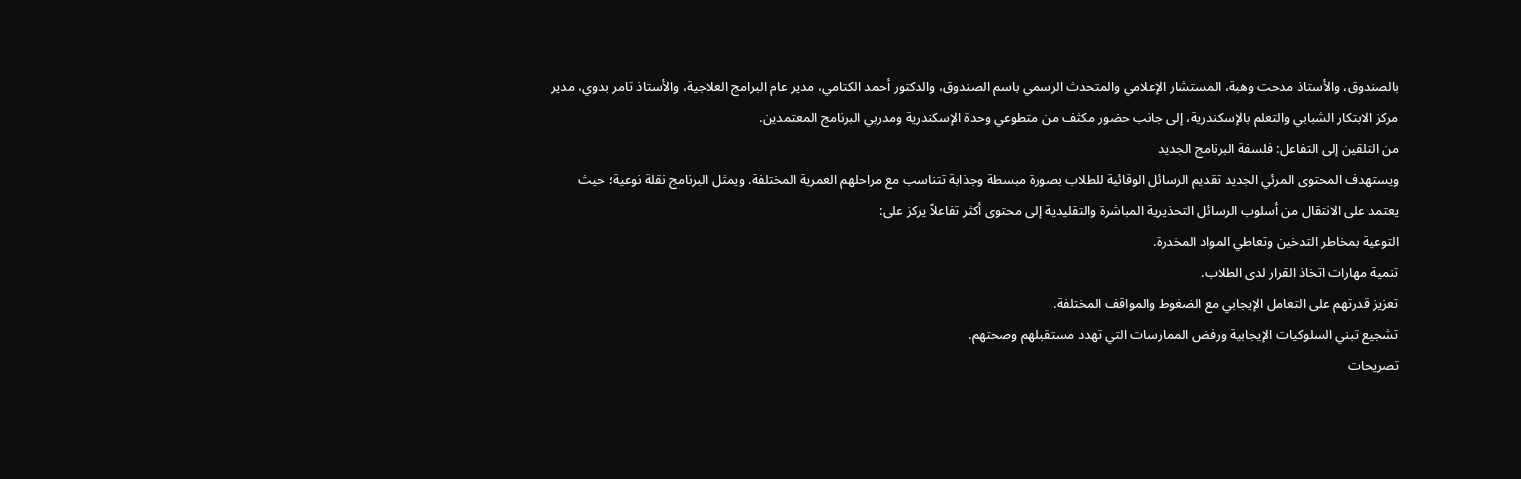بالصندوق، والأستاذ مدحت وهبة، المستشار الإعلامي والمتحدث الرسمي باسم الصندوق، والدكتور أحمد الكتامي، مدير عام البرامج العلاجية، والأستاذ تامر بدوي، مدير مركز الابتكار الشبابي والتعلم بالإسكندرية، إلى جانب حضور مكثف من متطوعي وحدة الإسكندرية ومدربي البرنامج المعتمدين.
من التلقين إلى التفاعل: فلسفة البرنامج الجديد
ويستهدف المحتوى المرئي الجديد تقديم الرسائل الوقائية للطلاب بصورة مبسطة وجذابة تتناسب مع مراحلهم العمرية المختلفة. ويمثل البرنامج نقلة نوعية؛ حيث يعتمد على الانتقال من أسلوب الرسائل التحذيرية المباشرة والتقليدية إلى محتوى أكثر تفاعلاً يركز على:
التوعية بمخاطر التدخين وتعاطي المواد المخدرة.
تنمية مهارات اتخاذ القرار لدى الطلاب.
تعزيز قدرتهم على التعامل الإيجابي مع الضغوط والمواقف المختلفة.
تشجيع تبني السلوكيات الإيجابية ورفض الممارسات التي تهدد مستقبلهم وصحتهم.
تصريحات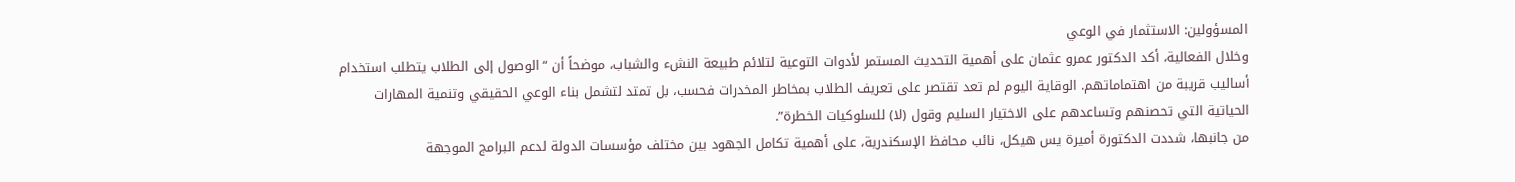المسؤولين: الاستثمار في الوعي
وخلال الفعالية، أكد الدكتور عمرو عثمان على أهمية التحديث المستمر لأدوات التوعية لتلائم طبيعة النشء والشباب، موضحاً أن “الوصول إلى الطلاب يتطلب استخدام أساليب قريبة من اهتماماتهم. الوقاية اليوم لم تعد تقتصر على تعريف الطلاب بمخاطر المخدرات فحسب، بل تمتد لتشمل بناء الوعي الحقيقي وتنمية المهارات الحياتية التي تحصنهم وتساعدهم على الاختيار السليم وقول (لا) للسلوكيات الخطرة”.
من جانبها، شددت الدكتورة أميرة يس هيكل، نائب محافظ الإسكندرية، على أهمية تكامل الجهود بين مختلف مؤسسات الدولة لدعم البرامج الموجهة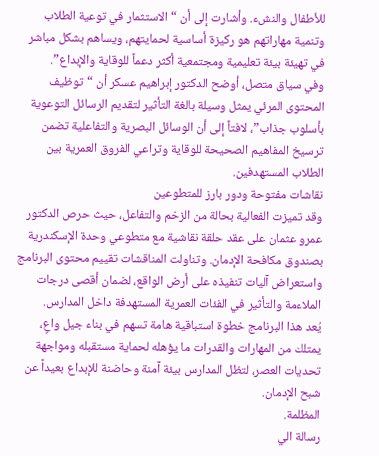للأطفال والنشء. وأشارت إلى أن “الاستثمار في توعية الطلاب وتنمية مهاراتهم هو ركيزة أساسية لحمايتهم، ويساهم بشكل مباشر في تهيئة بيئة تعليمية ومجتمعية أكثر دعماً للوقاية والإبداع”.
وفي سياق متصل، أوضح الدكتور إبراهيم عسكر أن “توظيف المحتوى المرئي يمثل وسيلة بالغة التأثير لتقديم الرسائل التوعوية بأسلوب جذاب”، لافتاً إلى أن الوسائل البصرية والتفاعلية تضمن ترسيخ المفاهيم الصحيحة للوقاية وتراعي الفروق العمرية بين الطلاب المستهدفين.
نقاشات مفتوحة ودور بارز للمتطوعين
وقد تميزت الفعالية بحالة من الزخم والتفاعل، حيث حرص الدكتور عمرو عثمان على عقد حلقة نقاشية مع متطوعي وحدة الإسكندرية بصندوق مكافحة الإدمان. وتناولت المناقشات تقييم محتوى البرنامج واستعراض آليات تنفيذه على أرض الواقع، لضمان أقصى درجات الملاءمة والتأثير في الفئات العمرية المستهدفة داخل المدارس.
يُعد هذا البرنامج خطوة استباقية هامة تسهم في بناء جيل واعٍ، يمتلك من المهارات والقدرات ما يؤهله لحماية مستقبله ومواجهة تحديات العصر، لتظل المدارس بيئة آمنة وحاضنة للإبداع بعيداً عن شبح الإدمان.
المظلمة.
رسالة الي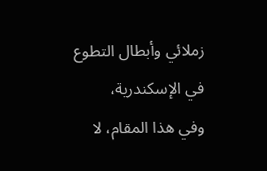زملائي وأبطال التطوع في الإسكندرية،
وفي هذا المقام، لا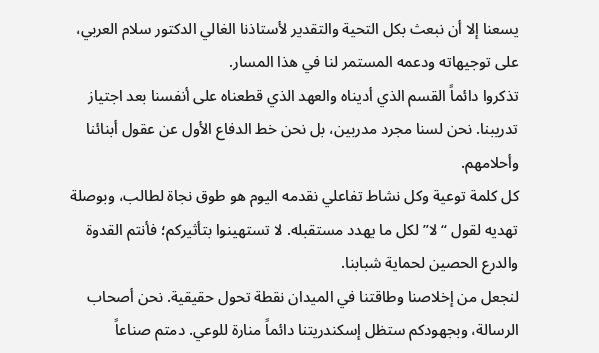يسعنا إلا أن نبعث بكل التحية والتقدير لأستاذنا الغالي الدكتور سلام العربي، على توجيهاته ودعمه المستمر لنا في هذا المسار.
تذكروا دائماً القسم الذي أديناه والعهد الذي قطعناه على أنفسنا بعد اجتياز تدريبنا. نحن لسنا مجرد مدربين، بل نحن خط الدفاع الأول عن عقول أبنائنا وأحلامهم.
كل كلمة توعية وكل نشاط تفاعلي نقدمه اليوم هو طوق نجاة لطالب، وبوصلة تهديه لقول “لا” لكل ما يهدد مستقبله. لا تستهينوا بتأثيركم؛ فأنتم القدوة والدرع الحصين لحماية شبابنا.
لنجعل من إخلاصنا وطاقتنا في الميدان نقطة تحول حقيقية. نحن أصحاب الرسالة، وبجهودكم ستظل إسكندريتنا دائماً منارة للوعي. دمتم صناعاً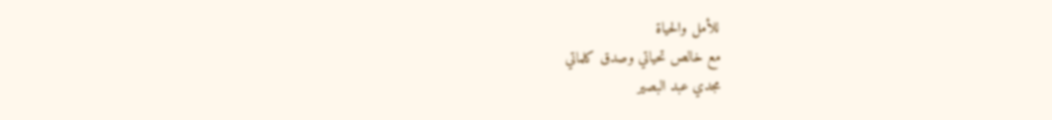للأمل والحياة
مع خالص تحياتي وصدق كلماتي
مجدي عبد البصير